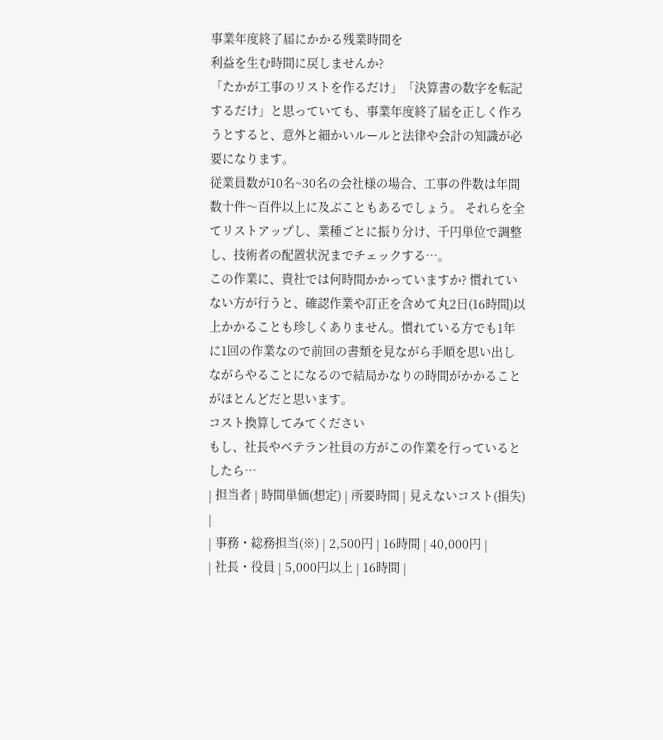事業年度終了届にかかる残業時間を
利益を生む時間に戻しませんか?
「たかが工事のリストを作るだけ」「決算書の数字を転記するだけ」と思っていても、事業年度終了届を正しく作ろうとすると、意外と細かいルールと法律や会計の知識が必要になります。
従業員数が10名~30名の会社様の場合、工事の件数は年間数十件〜百件以上に及ぶこともあるでしょう。 それらを全てリストアップし、業種ごとに振り分け、千円単位で調整し、技術者の配置状況までチェックする…。
この作業に、貴社では何時間かかっていますか? 慣れていない方が行うと、確認作業や訂正を含めて丸2日(16時間)以上かかることも珍しくありません。慣れている方でも1年に1回の作業なので前回の書類を見ながら手順を思い出しながらやることになるので結局かなりの時間がかかることがほとんどだと思います。
コスト換算してみてください
もし、社長やベテラン社員の方がこの作業を行っているとしたら…
| 担当者 | 時間単価(想定) | 所要時間 | 見えないコスト(損失) |
| 事務・総務担当(※) | 2,500円 | 16時間 | 40,000円 |
| 社長・役員 | 5,000円以上 | 16時間 |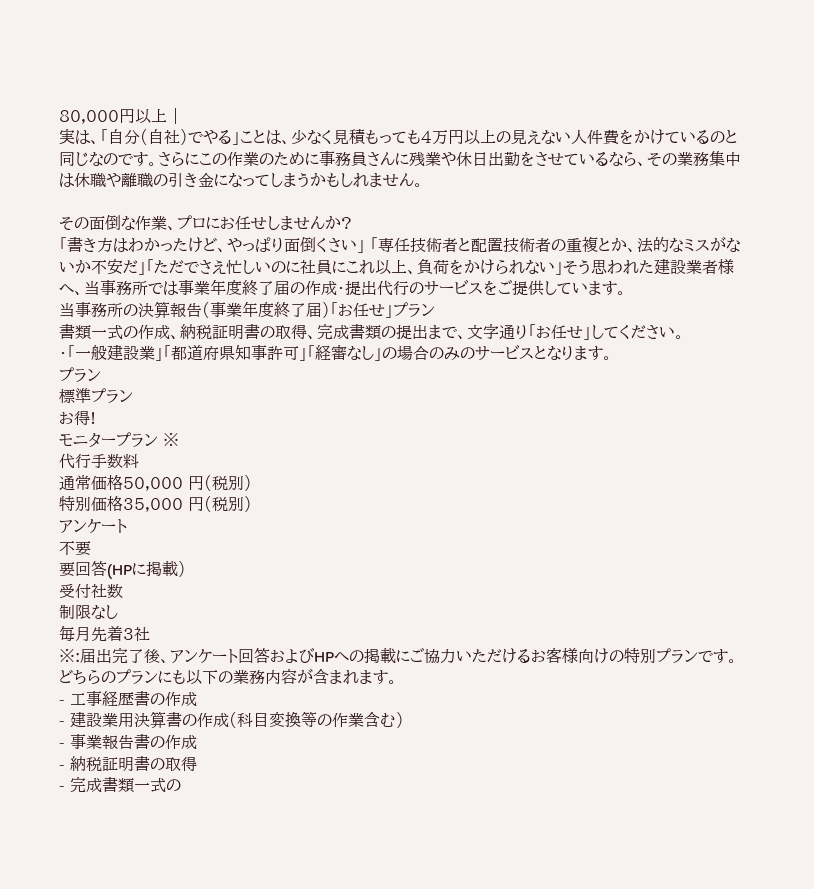80,000円以上 |
実は、「自分(自社)でやる」ことは、少なく見積もっても4万円以上の見えない人件費をかけているのと同じなのです。さらにこの作業のために事務員さんに残業や休日出勤をさせているなら、その業務集中は休職や離職の引き金になってしまうかもしれません。

その面倒な作業、プロにお任せしませんか?
「書き方はわかったけど、やっぱり面倒くさい」 「専任技術者と配置技術者の重複とか、法的なミスがないか不安だ」「ただでさえ忙しいのに社員にこれ以上、負荷をかけられない」そう思われた建設業者様へ、当事務所では事業年度終了届の作成・提出代行のサービスをご提供しています。
当事務所の決算報告(事業年度終了届)「お任せ」プラン
書類一式の作成、納税証明書の取得、完成書類の提出まで、文字通り「お任せ」してください。
・「一般建設業」「都道府県知事許可」「経審なし」の場合のみのサービスとなります。
プラン
標準プラン
お得!
モニタープラン ※
代行手数料
通常価格50,000 円(税別)
特別価格35,000 円(税別)
アンケート
不要
要回答(HPに掲載)
受付社数
制限なし
毎月先着3社
※:届出完了後、アンケート回答およびHPへの掲載にご協力いただけるお客様向けの特別プランです。
どちらのプランにも以下の業務内容が含まれます。
- 工事経歴書の作成
- 建設業用決算書の作成(科目変換等の作業含む)
- 事業報告書の作成
- 納税証明書の取得
- 完成書類一式の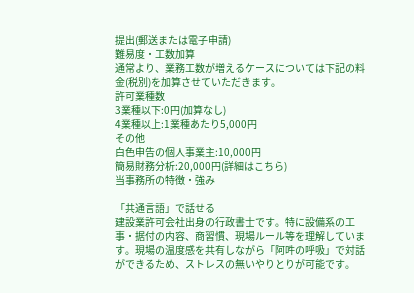提出(郵送または電子申請)
難易度・工数加算
通常より、業務工数が増えるケースについては下記の料金(税別)を加算させていただきます。
許可業種数
3業種以下:0円(加算なし)
4業種以上:1業種あたり5,000円
その他
白色申告の個人事業主:10,000円
簡易財務分析:20,000円(詳細はこちら)
当事務所の特徴・強み

「共通言語」で話せる
建設業許可会社出身の行政書士です。特に設備系の工事・据付の内容、商習慣、現場ルール等を理解しています。現場の温度感を共有しながら「阿吽の呼吸」で対話ができるため、ストレスの無いやりとりが可能です。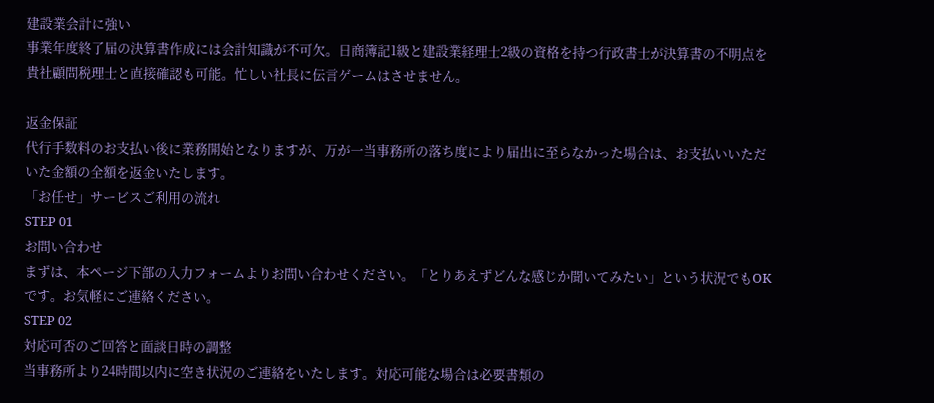建設業会計に強い
事業年度終了届の決算書作成には会計知識が不可欠。日商簿記1級と建設業経理士2級の資格を持つ行政書士が決算書の不明点を貴社顧問税理士と直接確認も可能。忙しい社長に伝言ゲームはさせません。

返金保証
代行手数料のお支払い後に業務開始となりますが、万が一当事務所の落ち度により届出に至らなかった場合は、お支払いいただいた金額の全額を返金いたします。
「お任せ」サービスご利用の流れ
STEP 01
お問い合わせ
まずは、本ページ下部の入力フォームよりお問い合わせください。「とりあえずどんな感じか聞いてみたい」という状況でもOKです。お気軽にご連絡ください。
STEP 02
対応可否のご回答と面談日時の調整
当事務所より24時間以内に空き状況のご連絡をいたします。対応可能な場合は必要書類の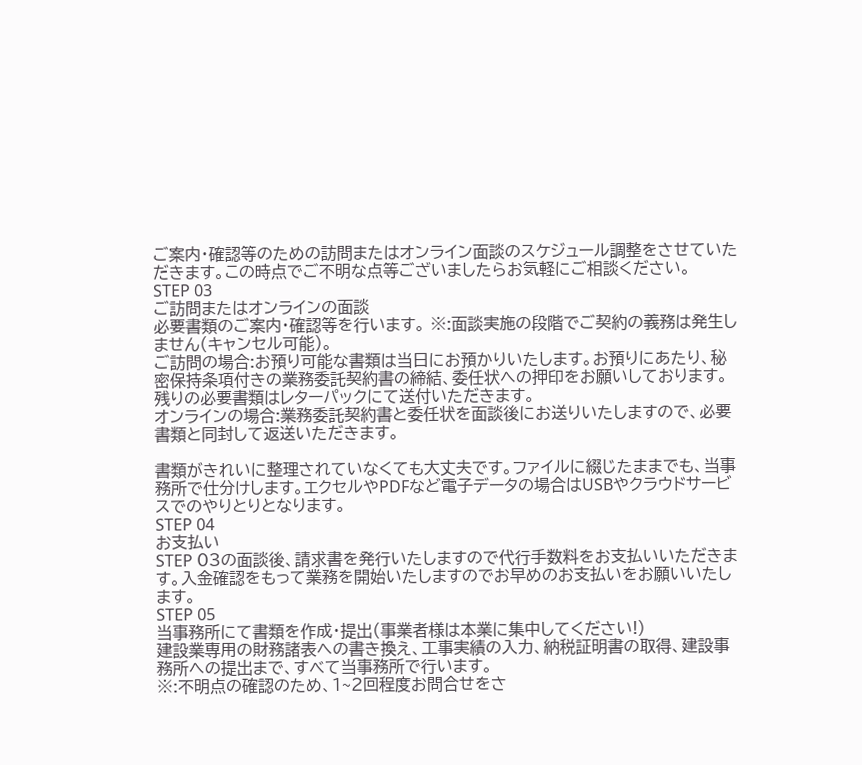ご案内・確認等のための訪問またはオンライン面談のスケジュール調整をさせていただきます。この時点でご不明な点等ございましたらお気軽にご相談ください。
STEP 03
ご訪問またはオンラインの面談
必要書類のご案内・確認等を行います。 ※:面談実施の段階でご契約の義務は発生しません(キャンセル可能)。
ご訪問の場合:お預り可能な書類は当日にお預かりいたします。お預りにあたり、秘密保持条項付きの業務委託契約書の締結、委任状への押印をお願いしております。残りの必要書類はレターパックにて送付いただきます。
オンラインの場合:業務委託契約書と委任状を面談後にお送りいたしますので、必要書類と同封して返送いただきます。

書類がきれいに整理されていなくても大丈夫です。ファイルに綴じたままでも、当事務所で仕分けします。エクセルやPDFなど電子データの場合はUSBやクラウドサービスでのやりとりとなります。
STEP 04
お支払い
STEP 03の面談後、請求書を発行いたしますので代行手数料をお支払いいただきます。入金確認をもって業務を開始いたしますのでお早めのお支払いをお願いいたします。
STEP 05
当事務所にて書類を作成・提出(事業者様は本業に集中してください!)
建設業専用の財務諸表への書き換え、工事実績の入力、納税証明書の取得、建設事務所への提出まで、すべて当事務所で行います。
※:不明点の確認のため、1~2回程度お問合せをさ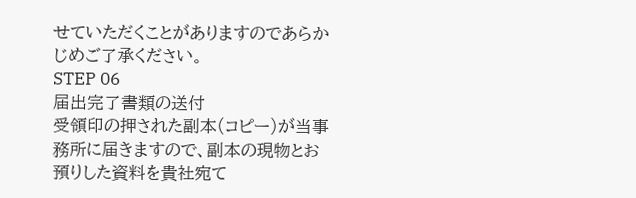せていただくことがありますのであらかじめご了承ください。
STEP 06
届出完了書類の送付
受領印の押された副本(コピー)が当事務所に届きますので、副本の現物とお預りした資料を貴社宛て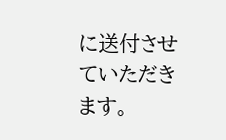に送付させていただきます。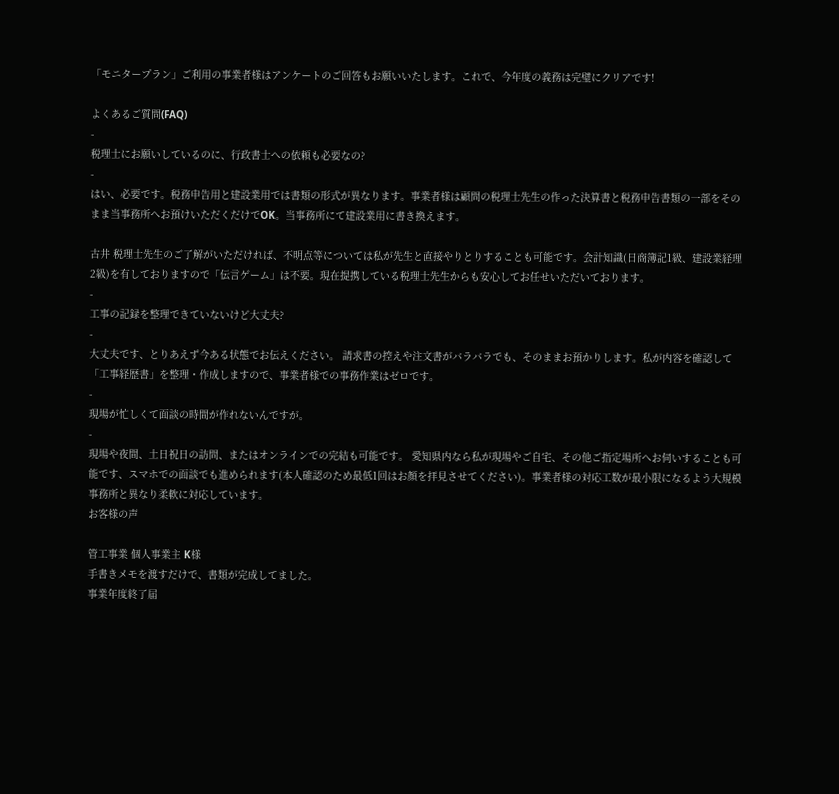「モニタープラン」ご利用の事業者様はアンケートのご回答もお願いいたします。これで、今年度の義務は完璧にクリアです!

よくあるご質問(FAQ)
-
税理士にお願いしているのに、行政書士への依頼も必要なの?
-
はい、必要です。税務申告用と建設業用では書類の形式が異なります。事業者様は顧問の税理士先生の作った決算書と税務申告書類の一部をそのまま当事務所へお預けいただくだけでOK。当事務所にて建設業用に書き換えます。

古井 税理士先生のご了解がいただければ、不明点等については私が先生と直接やりとりすることも可能です。会計知識(日商簿記1級、建設業経理2級)を有しておりますので「伝言ゲーム」は不要。現在提携している税理士先生からも安心してお任せいただいております。
-
工事の記録を整理できていないけど大丈夫?
-
大丈夫です、とりあえず今ある状態でお伝えください。 請求書の控えや注文書がバラバラでも、そのままお預かりします。私が内容を確認して「工事経歴書」を整理・作成しますので、事業者様での事務作業はゼロです。
-
現場が忙しくて面談の時間が作れないんですが。
-
現場や夜間、土日祝日の訪問、またはオンラインでの完結も可能です。 愛知県内なら私が現場やご自宅、その他ご指定場所へお伺いすることも可能です、スマホでの面談でも進められます(本人確認のため最低1回はお顔を拝見させてください)。事業者様の対応工数が最小限になるよう大規模事務所と異なり柔軟に対応しています。
お客様の声

管工事業 個人事業主 K様
手書きメモを渡すだけで、書類が完成してました。
事業年度終了届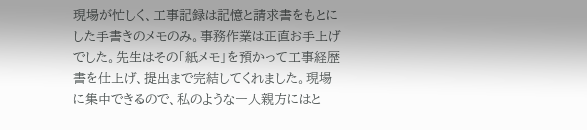現場が忙しく、工事記録は記憶と請求書をもとにした手書きのメモのみ。事務作業は正直お手上げでした。先生はその「紙メモ」を預かって工事経歴書を仕上げ、提出まで完結してくれました。現場に集中できるので、私のような一人親方にはと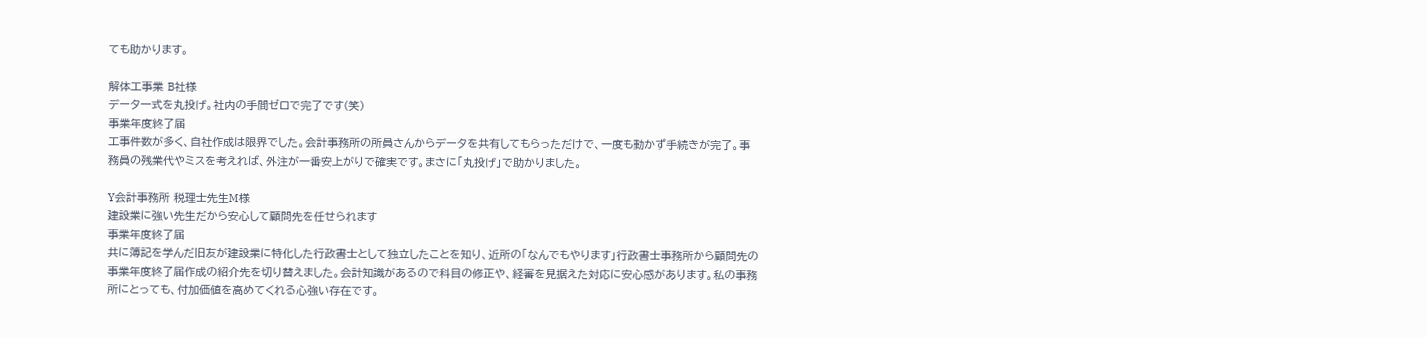ても助かります。

解体工事業 B社様
データ一式を丸投げ。社内の手間ゼロで完了です(笑)
事業年度終了届
工事件数が多く、自社作成は限界でした。会計事務所の所員さんからデータを共有してもらっただけで、一度も動かず手続きが完了。事務員の残業代やミスを考えれば、外注が一番安上がりで確実です。まさに「丸投げ」で助かりました。

Y会計事務所 税理士先生M様
建設業に強い先生だから安心して顧問先を任せられます
事業年度終了届
共に簿記を学んだ旧友が建設業に特化した行政書士として独立したことを知り、近所の「なんでもやります」行政書士事務所から顧問先の事業年度終了届作成の紹介先を切り替えました。会計知識があるので科目の修正や、経審を見据えた対応に安心感があります。私の事務所にとっても、付加価値を高めてくれる心強い存在です。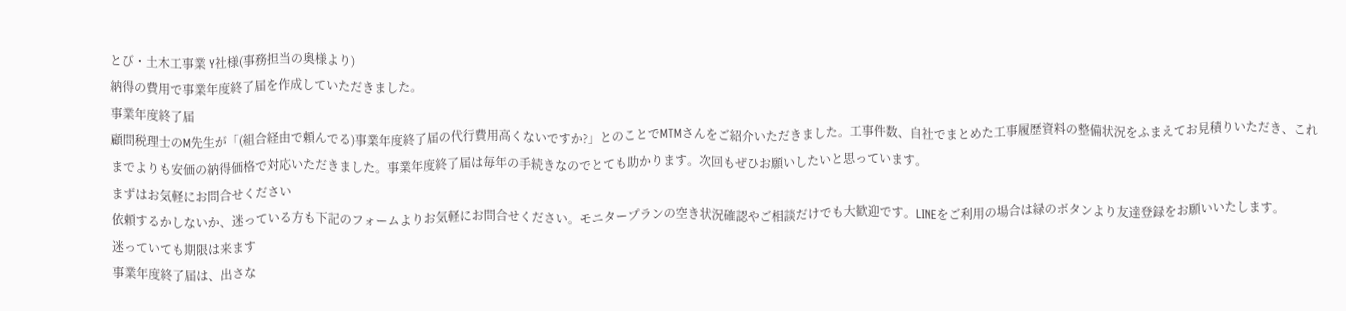とび・土木工事業 Y社様(事務担当の奥様より)
納得の費用で事業年度終了届を作成していただきました。
事業年度終了届
顧問税理士のM先生が「(組合経由で頼んでる)事業年度終了届の代行費用高くないですか?」とのことでMTMさんをご紹介いただきました。工事件数、自社でまとめた工事履歴資料の整備状況をふまえてお見積りいただき、これまでよりも安価の納得価格で対応いただきました。事業年度終了届は毎年の手続きなのでとても助かります。次回もぜひお願いしたいと思っています。
まずはお気軽にお問合せください
依頼するかしないか、迷っている方も下記のフォームよりお気軽にお問合せください。モニタープランの空き状況確認やご相談だけでも大歓迎です。LINEをご利用の場合は緑のボタンより友達登録をお願いいたします。
迷っていても期限は来ます
事業年度終了届は、出さな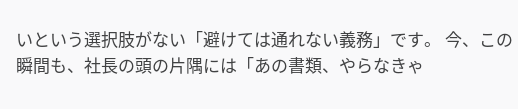いという選択肢がない「避けては通れない義務」です。 今、この瞬間も、社長の頭の片隅には「あの書類、やらなきゃ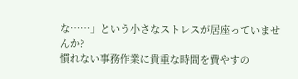な……」という小さなストレスが居座っていませんか?
慣れない事務作業に貴重な時間を費やすの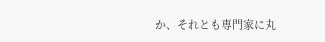か、それとも専門家に丸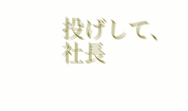投げして、社長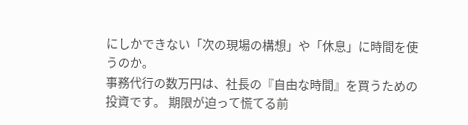にしかできない「次の現場の構想」や「休息」に時間を使うのか。
事務代行の数万円は、社長の『自由な時間』を買うための投資です。 期限が迫って慌てる前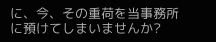に、今、その重荷を当事務所に預けてしまいませんか?